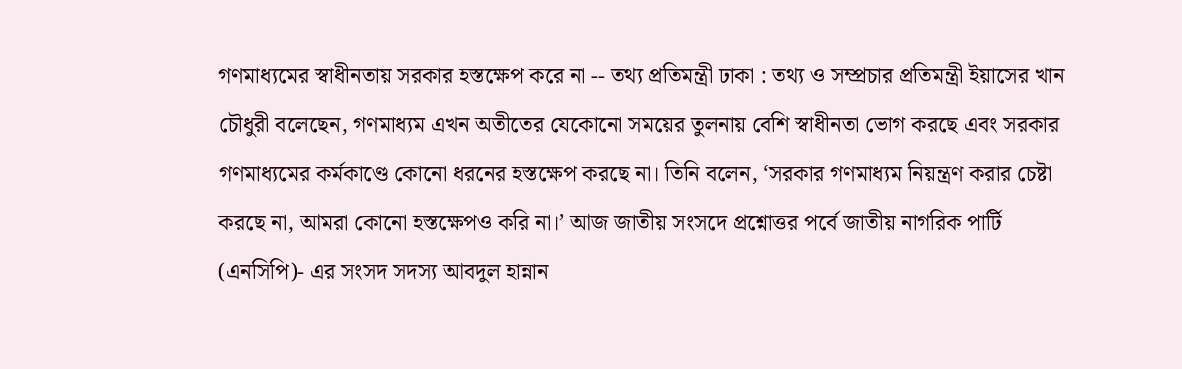গণমাধ্যমের স্বাধীনতায় সরকার হস্তক্ষেপ করে না -- তথ্য প্রতিমন্ত্রী ঢাকা : তথ্য ও সম্প্রচার প্রতিমন্ত্রী ইয়াসের খান চৌধুরী বলেছেন, গণমাধ্যম এখন অতীতের যেকোনো সময়ের তুলনায় বেশি স্বাধীনতা ভোগ করছে এবং সরকার গণমাধ্যমের কর্মকাণ্ডে কোনো ধরনের হস্তক্ষেপ করছে না। তিনি বলেন, ‘সরকার গণমাধ্যম নিয়ন্ত্রণ করার চেষ্টা করছে না, আমরা কোনো হস্তক্ষেপও করি না।’ আজ জাতীয় সংসদে প্রশ্নোত্তর পর্বে জাতীয় নাগরিক পার্টি (এনসিপি)- এর সংসদ সদস্য আবদুল হান্নান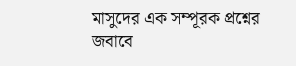মাসুদের এক সম্পূরক প্রশ্নের জবাবে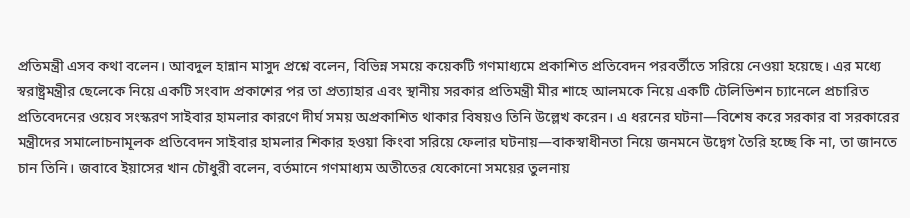প্রতিমন্ত্রী এসব কথা বলেন। আবদুল হান্নান মাসুদ প্রশ্নে বলেন, বিভিন্ন সময়ে কয়েকটি গণমাধ্যমে প্রকাশিত প্রতিবেদন পরবর্তীতে সরিয়ে নেওয়া হয়েছে। এর মধ্যে স্বরাষ্ট্রমন্ত্রীর ছেলেকে নিয়ে একটি সংবাদ প্রকাশের পর তা প্রত্যাহার এবং স্থানীয় সরকার প্রতিমন্ত্রী মীর শাহে আলমকে নিয়ে একটি টেলিভিশন চ্যানেলে প্রচারিত প্রতিবেদনের ওয়েব সংস্করণ সাইবার হামলার কারণে দীর্ঘ সময় অপ্রকাশিত থাকার বিষয়ও তিনি উল্লেখ করেন। এ ধরনের ঘটনা—বিশেষ করে সরকার বা সরকারের মন্ত্রীদের সমালোচনামূলক প্রতিবেদন সাইবার হামলার শিকার হওয়া কিংবা সরিয়ে ফেলার ঘটনায়—বাকস্বাধীনতা নিয়ে জনমনে উদ্বেগ তৈরি হচ্ছে কি না, তা জানতে চান তিনি। জবাবে ইয়াসের খান চৌধুরী বলেন, বর্তমানে গণমাধ্যম অতীতের যেকোনো সময়ের তুলনায়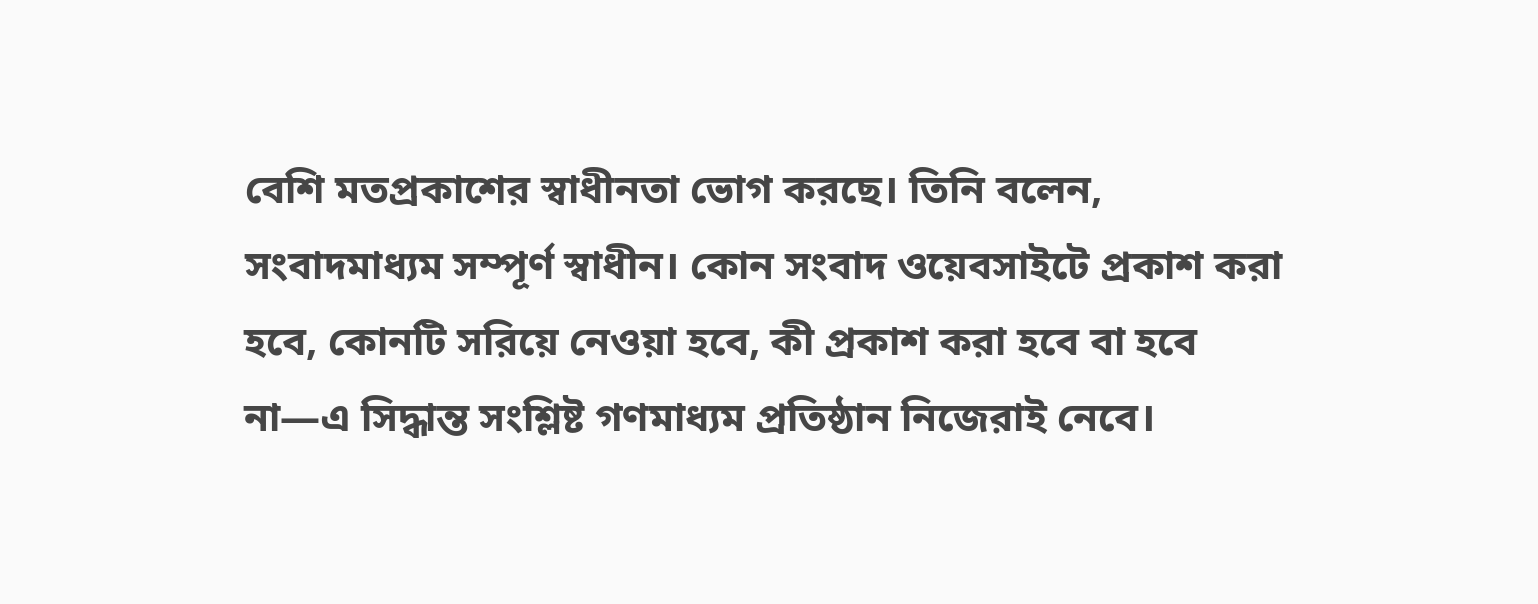বেশি মতপ্রকাশের স্বাধীনতা ভোগ করছে। তিনি বলেন, সংবাদমাধ্যম সম্পূর্ণ স্বাধীন। কোন সংবাদ ওয়েবসাইটে প্রকাশ করা হবে, কোনটি সরিয়ে নেওয়া হবে, কী প্রকাশ করা হবে বা হবে না—এ সিদ্ধান্ত সংশ্লিষ্ট গণমাধ্যম প্রতিষ্ঠান নিজেরাই নেবে।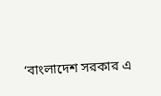‘বাংলাদেশ সরকার এ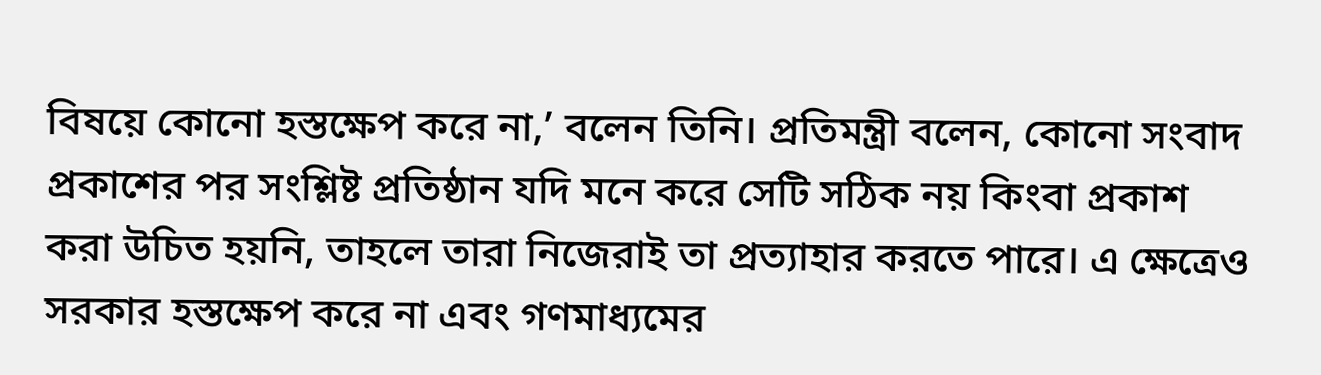বিষয়ে কোনো হস্তক্ষেপ করে না,’ বলেন তিনি। প্রতিমন্ত্রী বলেন, কোনো সংবাদ প্রকাশের পর সংশ্লিষ্ট প্রতিষ্ঠান যদি মনে করে সেটি সঠিক নয় কিংবা প্রকাশ করা উচিত হয়নি, তাহলে তারা নিজেরাই তা প্রত্যাহার করতে পারে। এ ক্ষেত্রেও সরকার হস্তক্ষেপ করে না এবং গণমাধ্যমের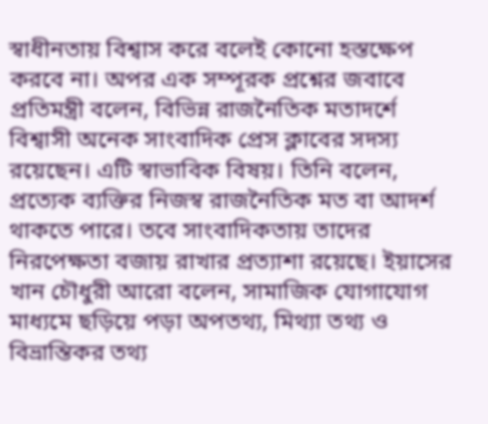স্বাধীনতায় বিশ্বাস করে বলেই কোনো হস্তক্ষেপ করবে না। অপর এক সম্পূরক প্রশ্নের জবাবে প্রতিমন্ত্রী বলেন, বিভিন্ন রাজনৈতিক মতাদর্শে বিশ্বাসী অনেক সাংবাদিক প্রেস ক্লাবের সদস্য রয়েছেন। এটি স্বাভাবিক বিষয়। তিনি বলেন, প্রত্যেক ব্যক্তির নিজস্ব রাজনৈতিক মত বা আদর্শ থাকতে পারে। তবে সাংবাদিকতায় তাদের নিরপেক্ষতা বজায় রাখার প্রত্যাশা রয়েছে। ইয়াসের খান চৌধুরী আরো বলেন, সামাজিক যোগাযোগ মাধ্যমে ছড়িয়ে পড়া অপতথ্য, মিথ্যা তথ্য ও বিভ্রান্তিকর তথ্য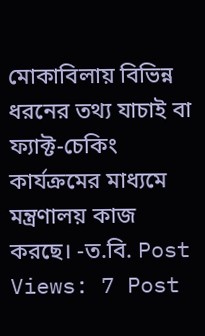মোকাবিলায় বিভিন্ন ধরনের তথ্য যাচাই বা ফ্যাক্ট-চেকিং কার্যক্রমের মাধ্যমে মন্ত্রণালয় কাজ করছে। -ত.বি. Post Views: 7 Post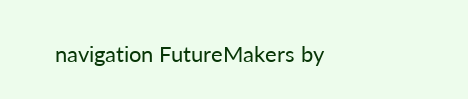navigation FutureMakers by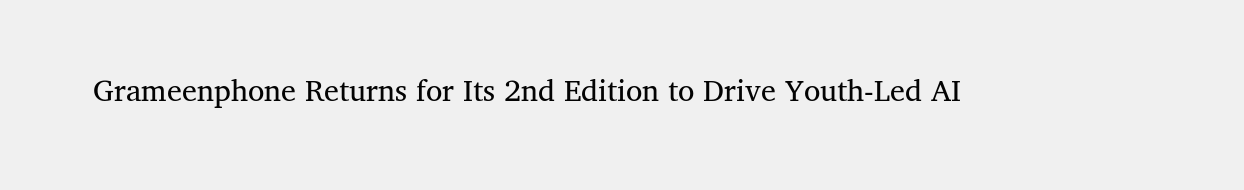Grameenphone Returns for Its 2nd Edition to Drive Youth-Led AI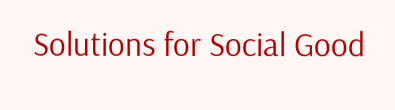Solutions for Social Good